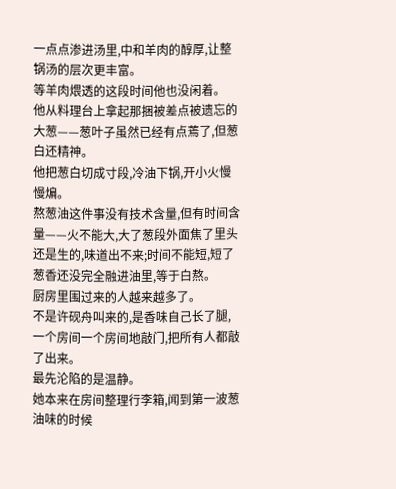一点点渗进汤里,中和羊肉的醇厚,让整锅汤的层次更丰富。
等羊肉煨透的这段时间他也没闲着。
他从料理台上拿起那捆被差点被遗忘的大葱——葱叶子虽然已经有点蔫了,但葱白还精神。
他把葱白切成寸段,冷油下锅,开小火慢慢煸。
熬葱油这件事没有技术含量,但有时间含量——火不能大,大了葱段外面焦了里头还是生的,味道出不来;时间不能短,短了葱香还没完全融进油里,等于白熬。
厨房里围过来的人越来越多了。
不是许砚舟叫来的,是香味自己长了腿,一个房间一个房间地敲门,把所有人都敲了出来。
最先沦陷的是温静。
她本来在房间整理行李箱,闻到第一波葱油味的时候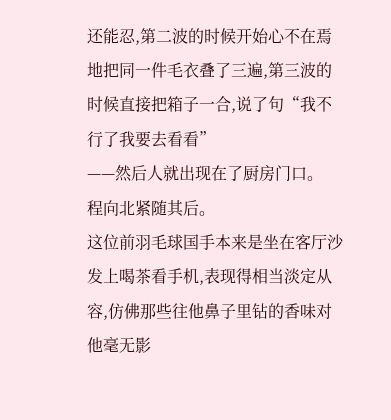还能忍,第二波的时候开始心不在焉地把同一件毛衣叠了三遍,第三波的时候直接把箱子一合,说了句“我不行了我要去看看”
——然后人就出现在了厨房门口。
程向北紧随其后。
这位前羽毛球国手本来是坐在客厅沙发上喝茶看手机,表现得相当淡定从容,仿佛那些往他鼻子里钻的香味对他毫无影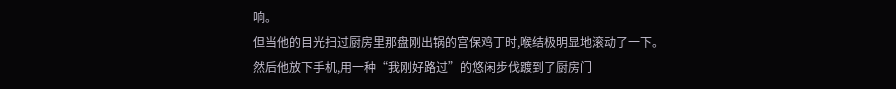响。
但当他的目光扫过厨房里那盘刚出锅的宫保鸡丁时,喉结极明显地滚动了一下。
然后他放下手机,用一种“我刚好路过”的悠闲步伐踱到了厨房门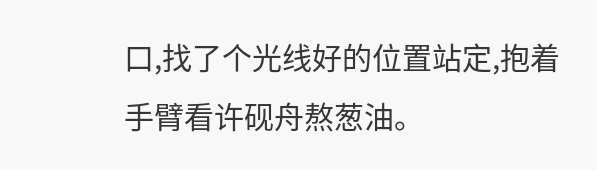口,找了个光线好的位置站定,抱着手臂看许砚舟熬葱油。